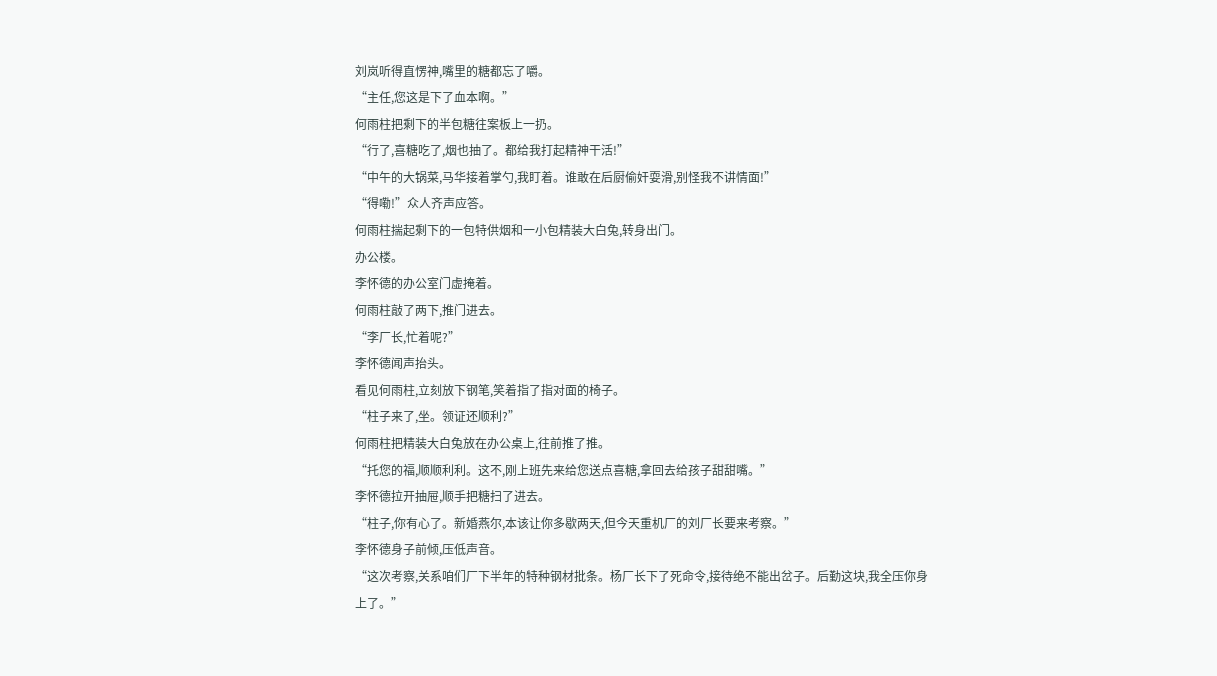刘岚听得直愣神,嘴里的糖都忘了嚼。
“主任,您这是下了血本啊。”
何雨柱把剩下的半包糖往案板上一扔。
“行了,喜糖吃了,烟也抽了。都给我打起精神干活!”
“中午的大锅菜,马华接着掌勺,我盯着。谁敢在后厨偷奸耍滑,别怪我不讲情面!”
“得嘞!”众人齐声应答。
何雨柱揣起剩下的一包特供烟和一小包精装大白兔,转身出门。
办公楼。
李怀德的办公室门虚掩着。
何雨柱敲了两下,推门进去。
“李厂长,忙着呢?”
李怀德闻声抬头。
看见何雨柱,立刻放下钢笔,笑着指了指对面的椅子。
“柱子来了,坐。领证还顺利?”
何雨柱把精装大白兔放在办公桌上,往前推了推。
“托您的福,顺顺利利。这不,刚上班先来给您送点喜糖,拿回去给孩子甜甜嘴。”
李怀德拉开抽屉,顺手把糖扫了进去。
“柱子,你有心了。新婚燕尔,本该让你多歇两天,但今天重机厂的刘厂长要来考察。”
李怀德身子前倾,压低声音。
“这次考察,关系咱们厂下半年的特种钢材批条。杨厂长下了死命令,接待绝不能出岔子。后勤这块,我全压你身上了。”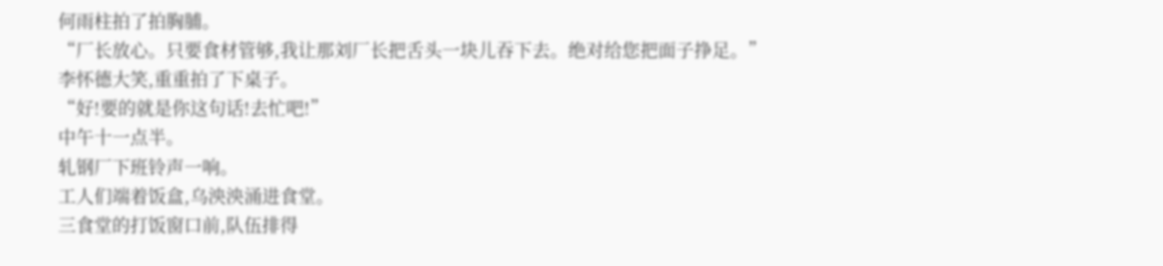何雨柱拍了拍胸脯。
“厂长放心。只要食材管够,我让那刘厂长把舌头一块儿吞下去。绝对给您把面子挣足。”
李怀德大笑,重重拍了下桌子。
“好!要的就是你这句话!去忙吧!”
中午十一点半。
轧钢厂下班铃声一响。
工人们端着饭盒,乌泱泱涌进食堂。
三食堂的打饭窗口前,队伍排得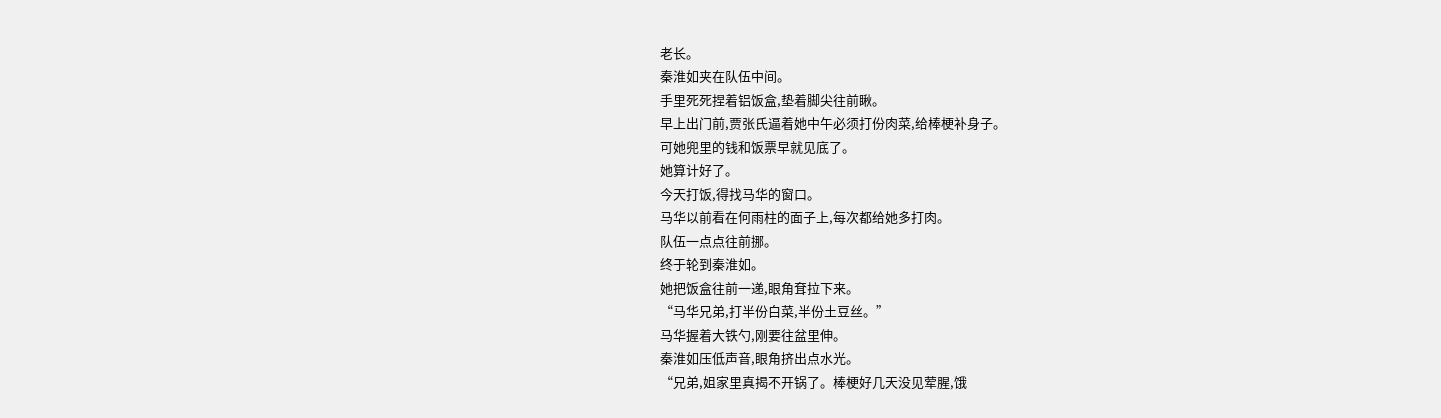老长。
秦淮如夹在队伍中间。
手里死死捏着铝饭盒,垫着脚尖往前瞅。
早上出门前,贾张氏逼着她中午必须打份肉菜,给棒梗补身子。
可她兜里的钱和饭票早就见底了。
她算计好了。
今天打饭,得找马华的窗口。
马华以前看在何雨柱的面子上,每次都给她多打肉。
队伍一点点往前挪。
终于轮到秦淮如。
她把饭盒往前一递,眼角耷拉下来。
“马华兄弟,打半份白菜,半份土豆丝。”
马华握着大铁勺,刚要往盆里伸。
秦淮如压低声音,眼角挤出点水光。
“兄弟,姐家里真揭不开锅了。棒梗好几天没见荤腥,饿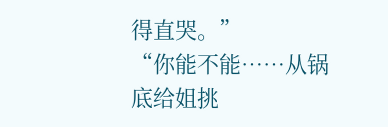得直哭。”
“你能不能……从锅底给姐挑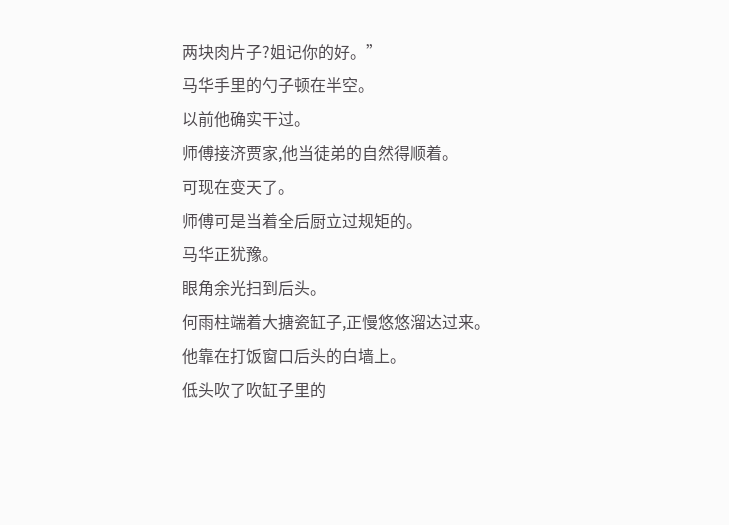两块肉片子?姐记你的好。”
马华手里的勺子顿在半空。
以前他确实干过。
师傅接济贾家,他当徒弟的自然得顺着。
可现在变天了。
师傅可是当着全后厨立过规矩的。
马华正犹豫。
眼角余光扫到后头。
何雨柱端着大搪瓷缸子,正慢悠悠溜达过来。
他靠在打饭窗口后头的白墙上。
低头吹了吹缸子里的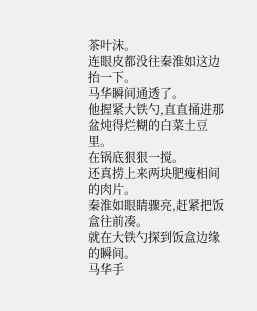茶叶沫。
连眼皮都没往秦淮如这边抬一下。
马华瞬间通透了。
他握紧大铁勺,直直捅进那盆炖得烂糊的白菜土豆里。
在锅底狠狠一搅。
还真捞上来两块肥瘦相间的肉片。
秦淮如眼睛骤亮,赶紧把饭盒往前凑。
就在大铁勺探到饭盒边缘的瞬间。
马华手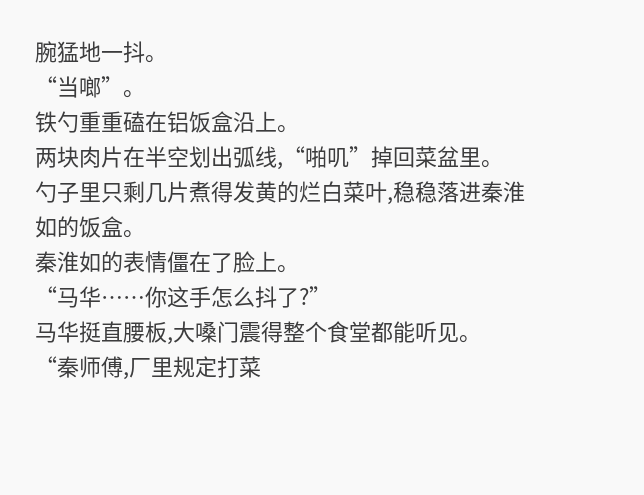腕猛地一抖。
“当啷”。
铁勺重重磕在铝饭盒沿上。
两块肉片在半空划出弧线,“啪叽”掉回菜盆里。
勺子里只剩几片煮得发黄的烂白菜叶,稳稳落进秦淮如的饭盒。
秦淮如的表情僵在了脸上。
“马华……你这手怎么抖了?”
马华挺直腰板,大嗓门震得整个食堂都能听见。
“秦师傅,厂里规定打菜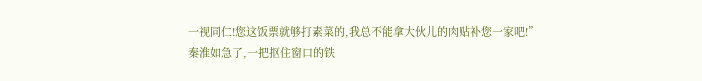一视同仁!您这饭票就够打素菜的,我总不能拿大伙儿的肉贴补您一家吧!”
秦淮如急了,一把抠住窗口的铁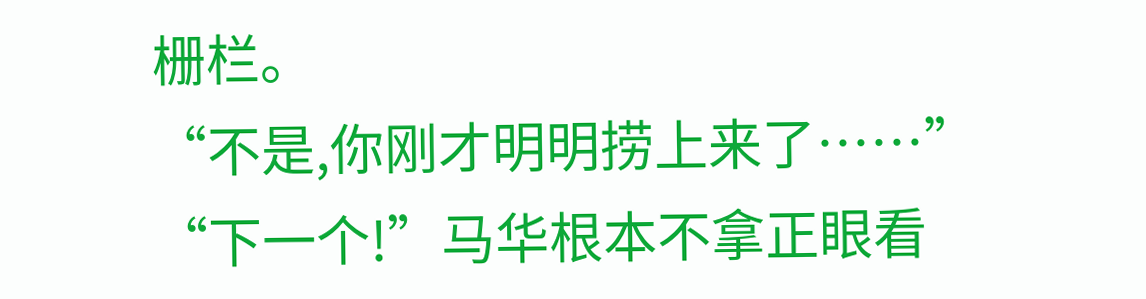栅栏。
“不是,你刚才明明捞上来了……”
“下一个!”马华根本不拿正眼看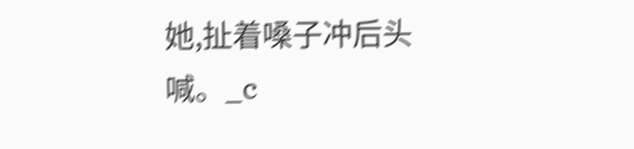她,扯着嗓子冲后头喊。_c